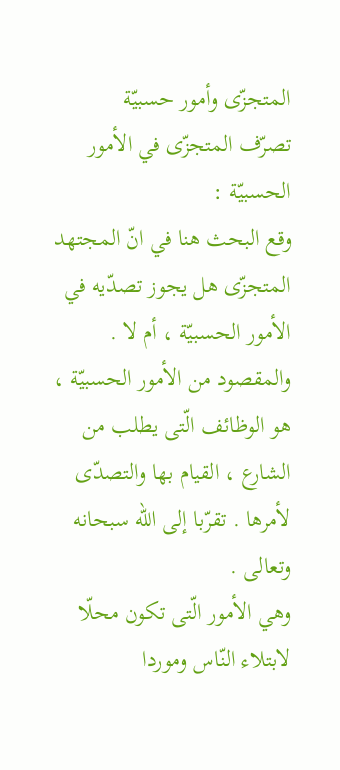المتجزّى وأمور حسبيّة
تصرّف المتجزّى في الأمور الحسبيّة :
وقع البحث هنا في انّ المجتهد المتجزّى هل يجوز تصدّيه في الأمور الحسبيّة ، أم لا .
والمقصود من الأمور الحسبيّة ، هو الوظائف الّتى يطلب من الشارع ، القيام بها والتصدّى لأمرها . تقرّبا إلى اللّه سبحانه وتعالى .
وهي الأمور الّتى تكون محلّا لابتلاء النّاس وموردا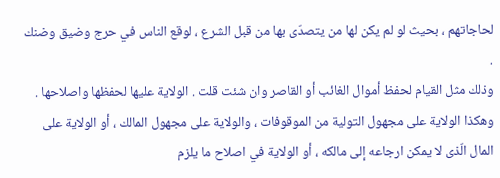لحاجاتهم ، بحيث لو لم يكن لها من يتصدّى بها من قبل الشرع ، لوقع الناس في حرج وضيق وضنك .
وذلك مثل القيام لحفظ أموال الغائب أو القاصر وان شئت قلت . الولاية عليها لحفظها واصلاحها .
وهكذا الولاية على مجهول التولية من الموقوفات ، والولاية على مجهول المالك ، أو الولاية على المال الّذى لا يمكن ارجاعه إلى مالكه ، أو الولاية في اصلاح ما يلزم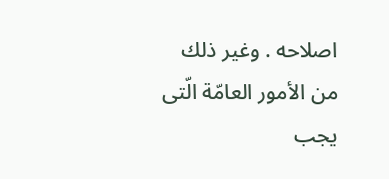اصلاحه . وغير ذلك من الأمور العامّة الّتى يجب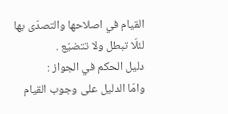القيام في اصلاحها والتصدّى بها لئلّا تبطل ولا تتضيّع .
دليل الحكم في الجواز :
وامّا الدليل على وجوب القيام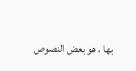بها ، هو بعض النصوص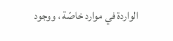الواردة في موارد خاصّة ، ووجود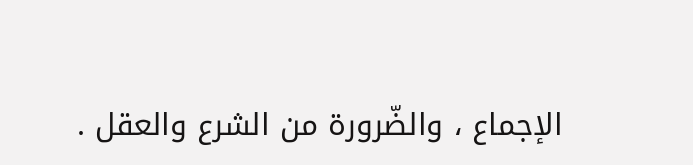الإجماع ، والضّرورة من الشرع والعقل .